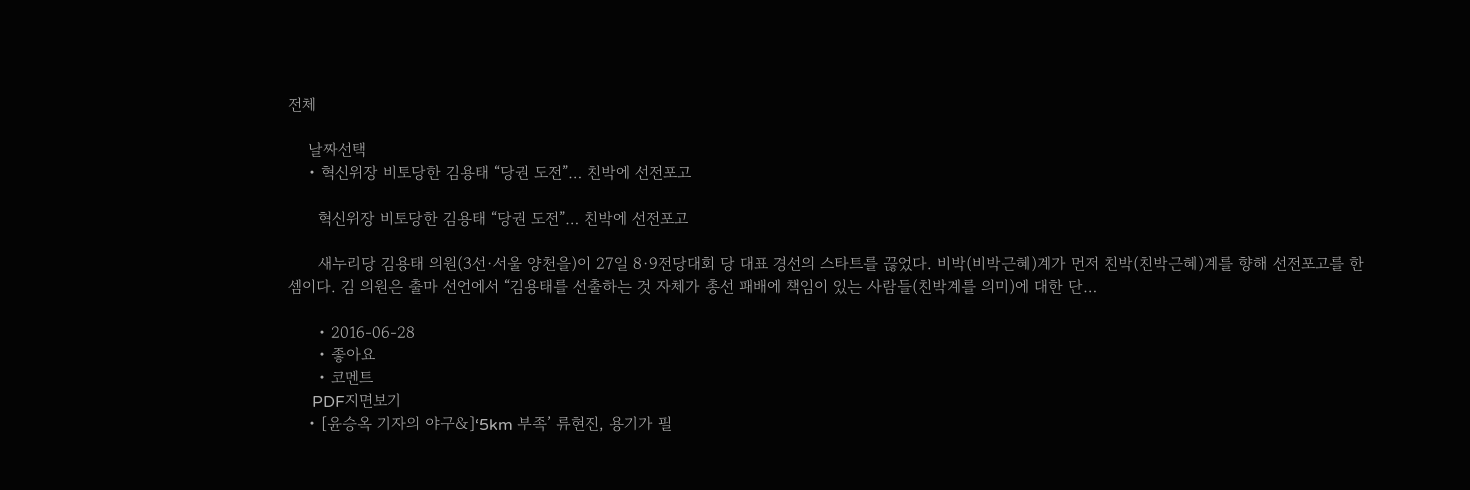전체

    날짜선택
    • 혁신위장 비토당한 김용태 “당권 도전”… 친박에 선전포고

      혁신위장 비토당한 김용태 “당권 도전”… 친박에 선전포고

      새누리당 김용태 의원(3선·서울 양천을)이 27일 8·9전당대회 당 대표 경선의 스타트를 끊었다. 비박(비박근혜)계가 먼저 친박(친박근혜)계를 향해 선전포고를 한 셈이다. 김 의원은 출마 선언에서 “김용태를 선출하는 것 자체가 총선 패배에 책임이 있는 사람들(친박계를 의미)에 대한 단…

      • 2016-06-28
      • 좋아요
      • 코멘트
      PDF지면보기
    • [윤승옥 기자의 야구&]‘5km 부족’ 류현진, 용기가 필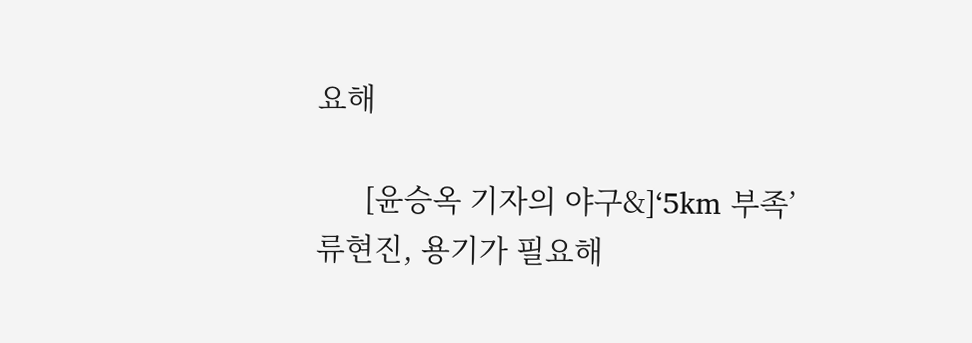요해

      [윤승옥 기자의 야구&]‘5km 부족’ 류현진, 용기가 필요해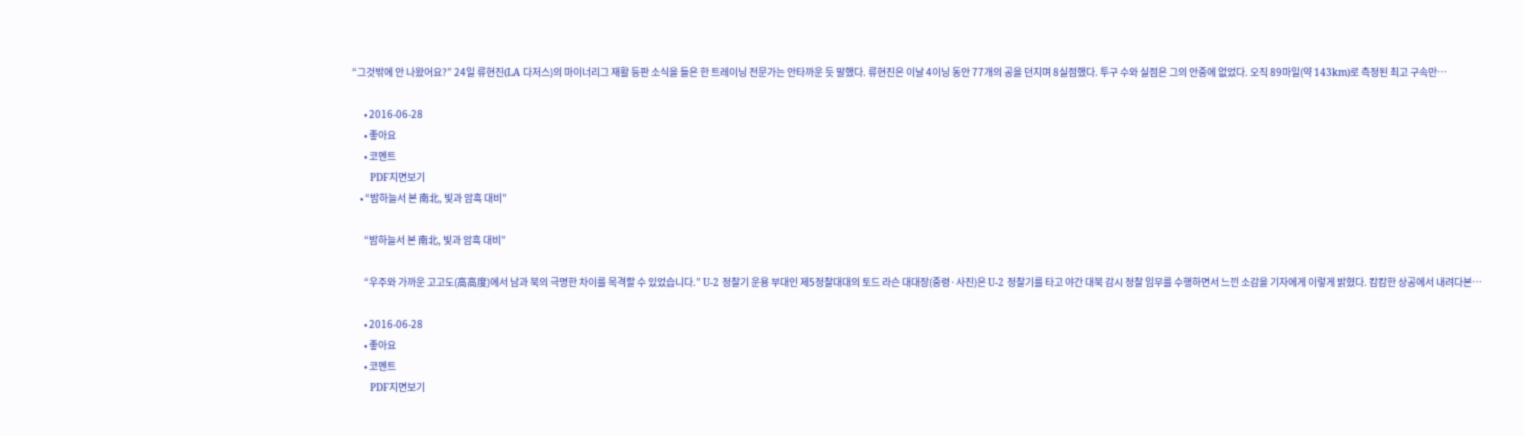“그것밖에 안 나왔어요?” 24일 류현진(LA 다저스)의 마이너리그 재활 등판 소식을 들은 한 트레이닝 전문가는 안타까운 듯 말했다. 류현진은 이날 4이닝 동안 77개의 공을 던지며 8실점했다. 투구 수와 실점은 그의 안중에 없었다. 오직 89마일(약 143km)로 측정된 최고 구속만…

      • 2016-06-28
      • 좋아요
      • 코멘트
      PDF지면보기
    • “밤하늘서 본 南北, 빛과 암흑 대비”

      “밤하늘서 본 南北, 빛과 암흑 대비”

      “우주와 가까운 고고도(高高度)에서 남과 북의 극명한 차이를 목격할 수 있었습니다.” U-2 정찰기 운용 부대인 제5정찰대대의 토드 라슨 대대장(중령·사진)은 U-2 정찰기를 타고 야간 대북 감시 정찰 임무를 수행하면서 느낀 소감을 기자에게 이렇게 밝혔다. 캄캄한 상공에서 내려다본…

      • 2016-06-28
      • 좋아요
      • 코멘트
      PDF지면보기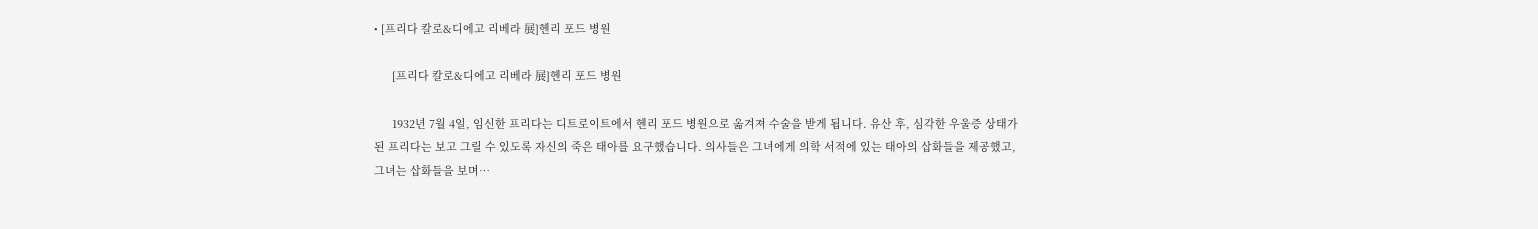• [프리다 칼로&디에고 리베라 展]헨리 포드 병원

      [프리다 칼로&디에고 리베라 展]헨리 포드 병원

      1932년 7월 4일, 임신한 프리다는 디트로이트에서 헨리 포드 병원으로 옮겨져 수술을 받게 됩니다. 유산 후, 심각한 우울증 상태가 된 프리다는 보고 그릴 수 있도록 자신의 죽은 태아를 요구했습니다. 의사들은 그녀에게 의학 서적에 있는 태아의 삽화들을 제공했고, 그녀는 삽화들을 보며…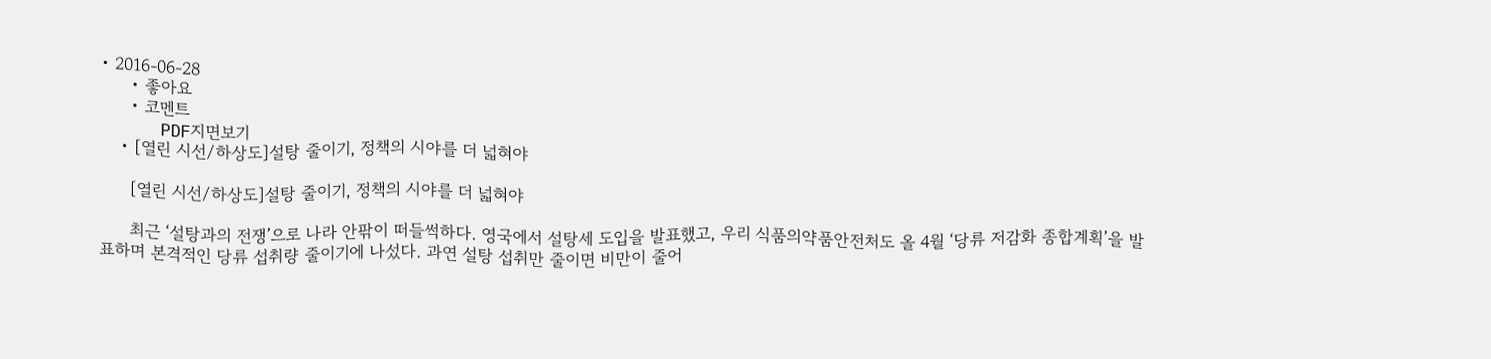• 2016-06-28
      • 좋아요
      • 코멘트
      PDF지면보기
    • [열린 시선/하상도]설탕 줄이기, 정책의 시야를 더 넓혀야

      [열린 시선/하상도]설탕 줄이기, 정책의 시야를 더 넓혀야

      최근 ‘설탕과의 전쟁’으로 나라 안팎이 떠들썩하다. 영국에서 설탕세 도입을 발표했고, 우리 식품의약품안전처도 올 4월 ‘당류 저감화 종합계획’을 발표하며 본격적인 당류 섭취량 줄이기에 나섰다. 과연 설탕 섭취만 줄이면 비만이 줄어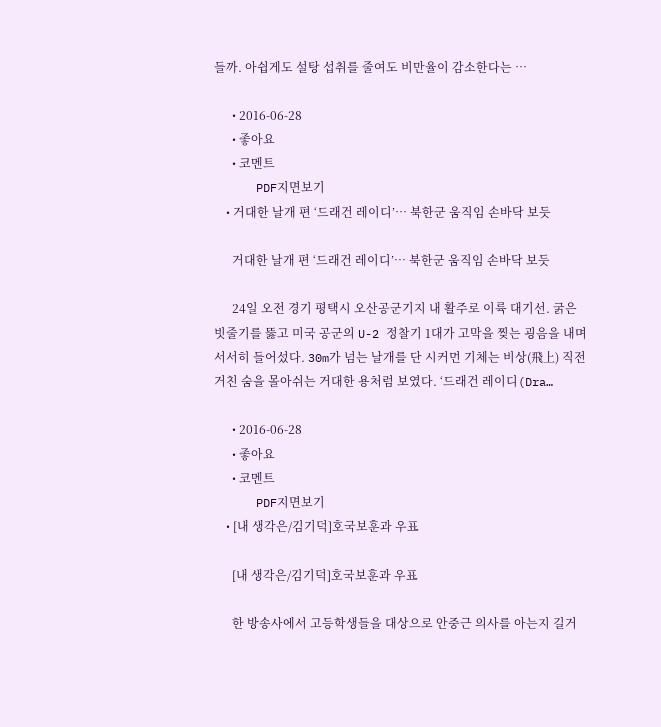들까. 아쉽게도 설탕 섭취를 줄여도 비만율이 감소한다는 …

      • 2016-06-28
      • 좋아요
      • 코멘트
      PDF지면보기
    • 거대한 날개 편 ‘드래건 레이디’… 북한군 움직임 손바닥 보듯

      거대한 날개 편 ‘드래건 레이디’… 북한군 움직임 손바닥 보듯

      24일 오전 경기 평택시 오산공군기지 내 활주로 이륙 대기선. 굵은 빗줄기를 뚫고 미국 공군의 U-2 정찰기 1대가 고막을 찢는 굉음을 내며 서서히 들어섰다. 30m가 넘는 날개를 단 시커먼 기체는 비상(飛上) 직전 거친 숨을 몰아쉬는 거대한 용처럼 보였다. ‘드래건 레이디(Dra…

      • 2016-06-28
      • 좋아요
      • 코멘트
      PDF지면보기
    • [내 생각은/김기덕]호국보훈과 우표

      [내 생각은/김기덕]호국보훈과 우표

      한 방송사에서 고등학생들을 대상으로 안중근 의사를 아는지 길거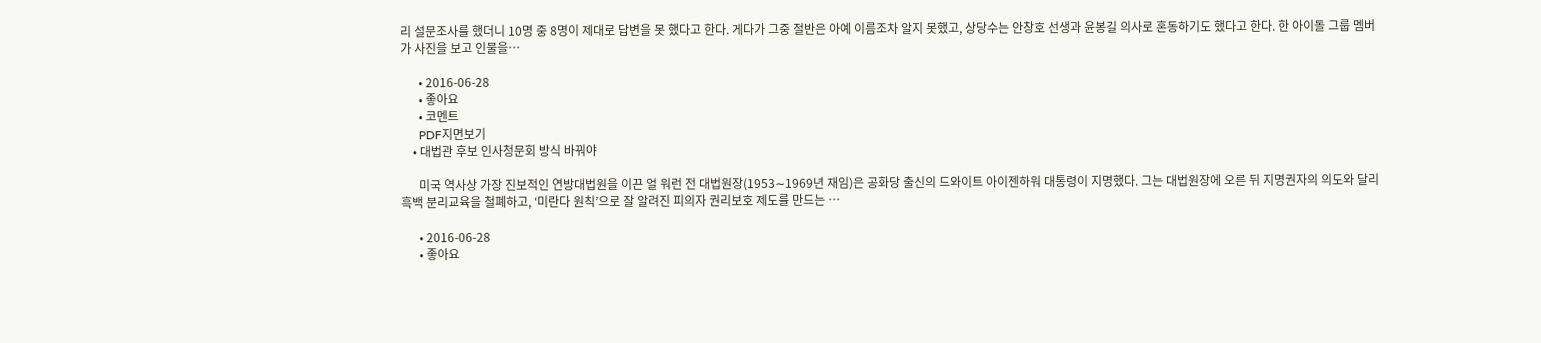리 설문조사를 했더니 10명 중 8명이 제대로 답변을 못 했다고 한다. 게다가 그중 절반은 아예 이름조차 알지 못했고, 상당수는 안창호 선생과 윤봉길 의사로 혼동하기도 했다고 한다. 한 아이돌 그룹 멤버가 사진을 보고 인물을…

      • 2016-06-28
      • 좋아요
      • 코멘트
      PDF지면보기
    • 대법관 후보 인사청문회 방식 바꿔야

      미국 역사상 가장 진보적인 연방대법원을 이끈 얼 워런 전 대법원장(1953∼1969년 재임)은 공화당 출신의 드와이트 아이젠하워 대통령이 지명했다. 그는 대법원장에 오른 뒤 지명권자의 의도와 달리 흑백 분리교육을 철폐하고, ‘미란다 원칙’으로 잘 알려진 피의자 권리보호 제도를 만드는 …

      • 2016-06-28
      • 좋아요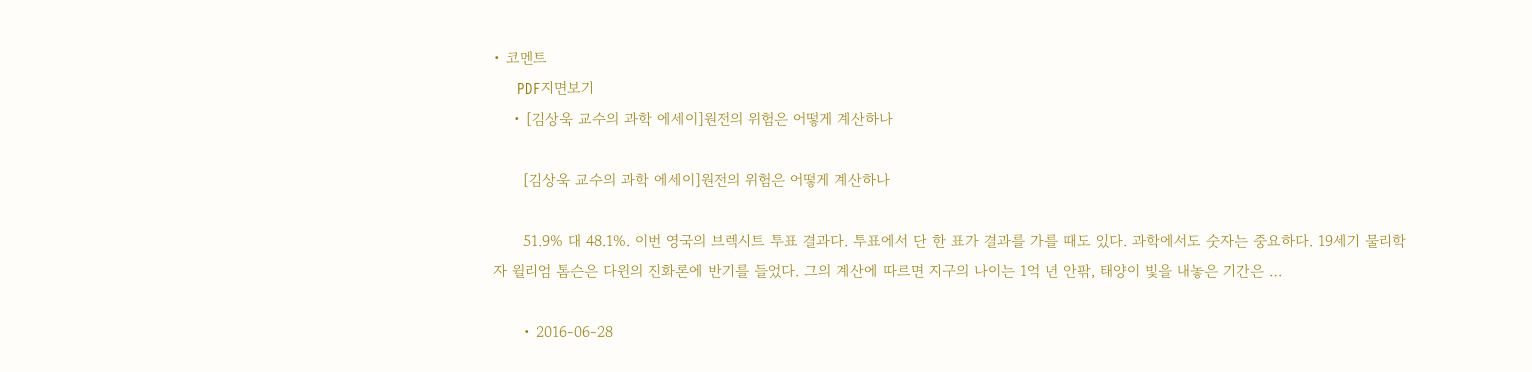• 코멘트
      PDF지면보기
    • [김상욱 교수의 과학 에세이]원전의 위험은 어떻게 계산하나

      [김상욱 교수의 과학 에세이]원전의 위험은 어떻게 계산하나

      51.9% 대 48.1%. 이번 영국의 브렉시트 투표 결과다. 투표에서 단 한 표가 결과를 가를 때도 있다. 과학에서도 숫자는 중요하다. 19세기 물리학자 윌리엄 톰슨은 다윈의 진화론에 반기를 들었다. 그의 계산에 따르면 지구의 나이는 1억 년 안팎, 태양이 빛을 내놓은 기간은 …

      • 2016-06-28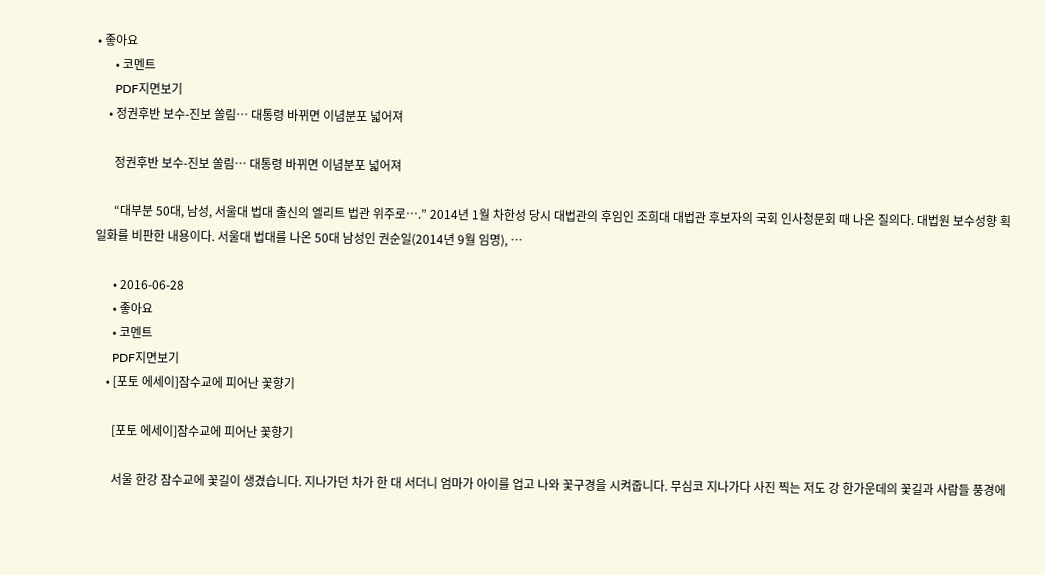• 좋아요
      • 코멘트
      PDF지면보기
    • 정권후반 보수-진보 쏠림… 대통령 바뀌면 이념분포 넓어져

      정권후반 보수-진보 쏠림… 대통령 바뀌면 이념분포 넓어져

      “대부분 50대, 남성, 서울대 법대 출신의 엘리트 법관 위주로….” 2014년 1월 차한성 당시 대법관의 후임인 조희대 대법관 후보자의 국회 인사청문회 때 나온 질의다. 대법원 보수성향 획일화를 비판한 내용이다. 서울대 법대를 나온 50대 남성인 권순일(2014년 9월 임명), …

      • 2016-06-28
      • 좋아요
      • 코멘트
      PDF지면보기
    • [포토 에세이]잠수교에 피어난 꽃향기

      [포토 에세이]잠수교에 피어난 꽃향기

      서울 한강 잠수교에 꽃길이 생겼습니다. 지나가던 차가 한 대 서더니 엄마가 아이를 업고 나와 꽃구경을 시켜줍니다. 무심코 지나가다 사진 찍는 저도 강 한가운데의 꽃길과 사람들 풍경에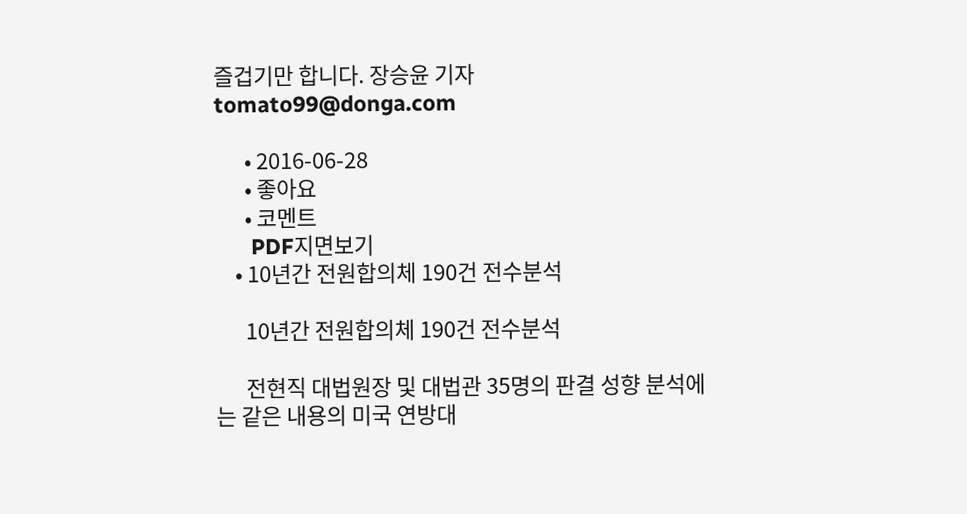즐겁기만 합니다. 장승윤 기자 tomato99@donga.com

      • 2016-06-28
      • 좋아요
      • 코멘트
      PDF지면보기
    • 10년간 전원합의체 190건 전수분석

      10년간 전원합의체 190건 전수분석

      전현직 대법원장 및 대법관 35명의 판결 성향 분석에는 같은 내용의 미국 연방대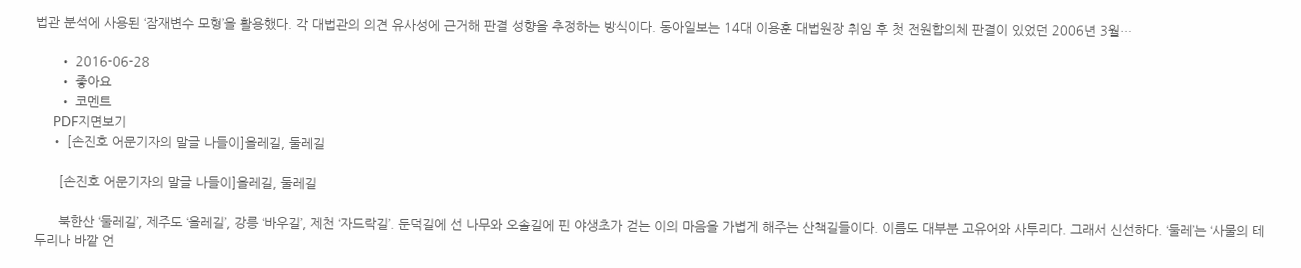법관 분석에 사용된 ‘잠재변수 모형’을 활용했다. 각 대법관의 의견 유사성에 근거해 판결 성향을 추정하는 방식이다. 동아일보는 14대 이용훈 대법원장 취임 후 첫 전원합의체 판결이 있었던 2006년 3월…

      • 2016-06-28
      • 좋아요
      • 코멘트
      PDF지면보기
    • [손진호 어문기자의 말글 나들이]올레길, 둘레길

      [손진호 어문기자의 말글 나들이]올레길, 둘레길

      북한산 ‘둘레길’, 제주도 ‘올레길’, 강릉 ‘바우길’, 제천 ‘자드락길’. 둔덕길에 선 나무와 오솔길에 핀 야생초가 걷는 이의 마음을 가볍게 해주는 산책길들이다. 이름도 대부분 고유어와 사투리다. 그래서 신선하다. ‘둘레’는 ‘사물의 테두리나 바깥 언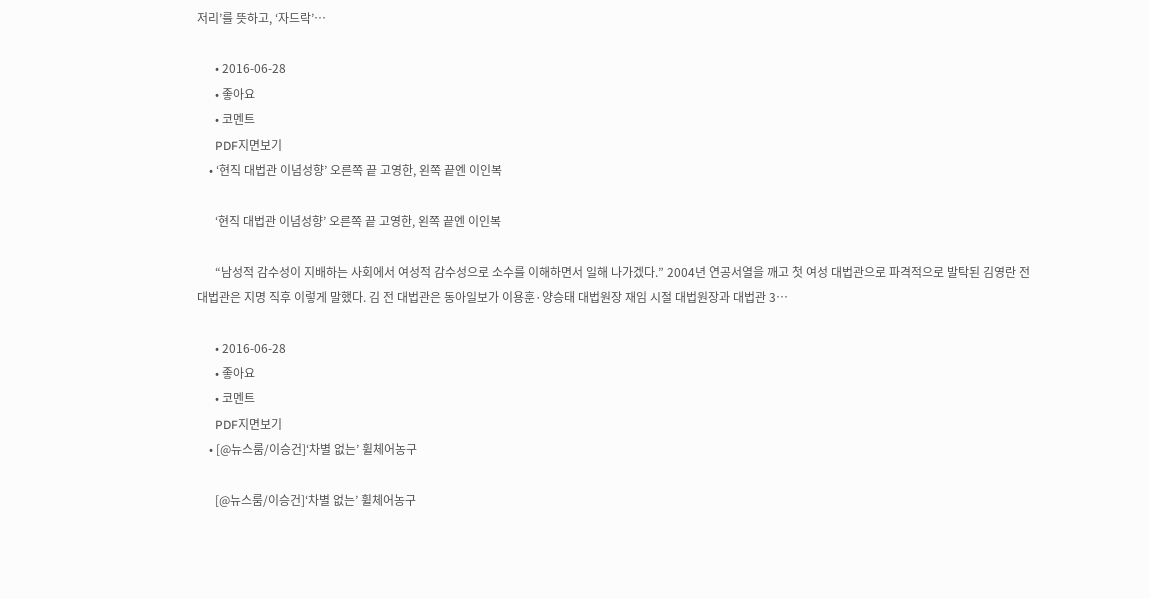저리’를 뜻하고, ‘자드락’…

      • 2016-06-28
      • 좋아요
      • 코멘트
      PDF지면보기
    • ‘현직 대법관 이념성향’ 오른쪽 끝 고영한, 왼쪽 끝엔 이인복

      ‘현직 대법관 이념성향’ 오른쪽 끝 고영한, 왼쪽 끝엔 이인복

      “남성적 감수성이 지배하는 사회에서 여성적 감수성으로 소수를 이해하면서 일해 나가겠다.” 2004년 연공서열을 깨고 첫 여성 대법관으로 파격적으로 발탁된 김영란 전 대법관은 지명 직후 이렇게 말했다. 김 전 대법관은 동아일보가 이용훈·양승태 대법원장 재임 시절 대법원장과 대법관 3…

      • 2016-06-28
      • 좋아요
      • 코멘트
      PDF지면보기
    • [@뉴스룸/이승건]‘차별 없는’ 휠체어농구

      [@뉴스룸/이승건]‘차별 없는’ 휠체어농구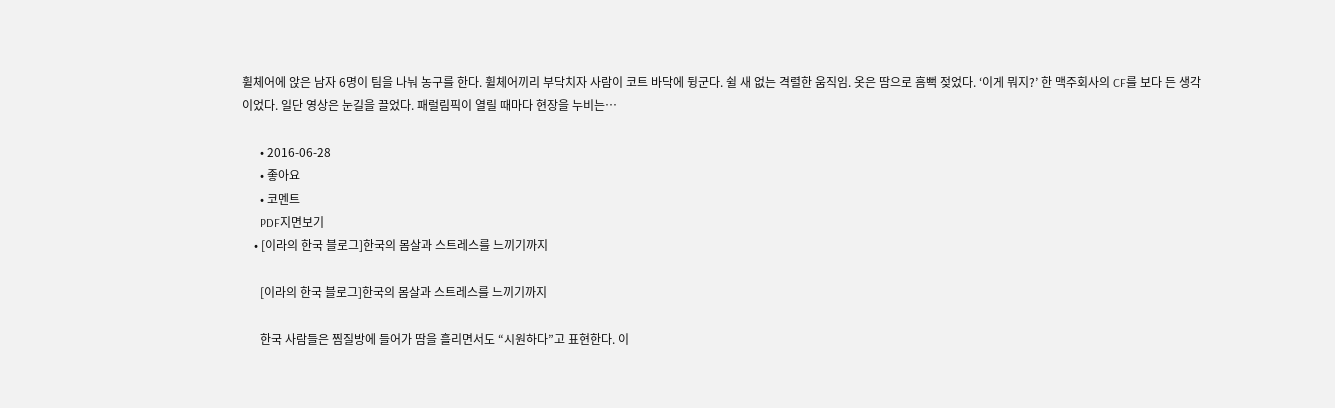휠체어에 앉은 남자 6명이 팀을 나눠 농구를 한다. 휠체어끼리 부닥치자 사람이 코트 바닥에 뒹군다. 쉴 새 없는 격렬한 움직임. 옷은 땀으로 흠뻑 젖었다. ‘이게 뭐지?’ 한 맥주회사의 CF를 보다 든 생각이었다. 일단 영상은 눈길을 끌었다. 패럴림픽이 열릴 때마다 현장을 누비는…

      • 2016-06-28
      • 좋아요
      • 코멘트
      PDF지면보기
    • [이라의 한국 블로그]한국의 몸살과 스트레스를 느끼기까지

      [이라의 한국 블로그]한국의 몸살과 스트레스를 느끼기까지

      한국 사람들은 찜질방에 들어가 땀을 흘리면서도 “시원하다”고 표현한다. 이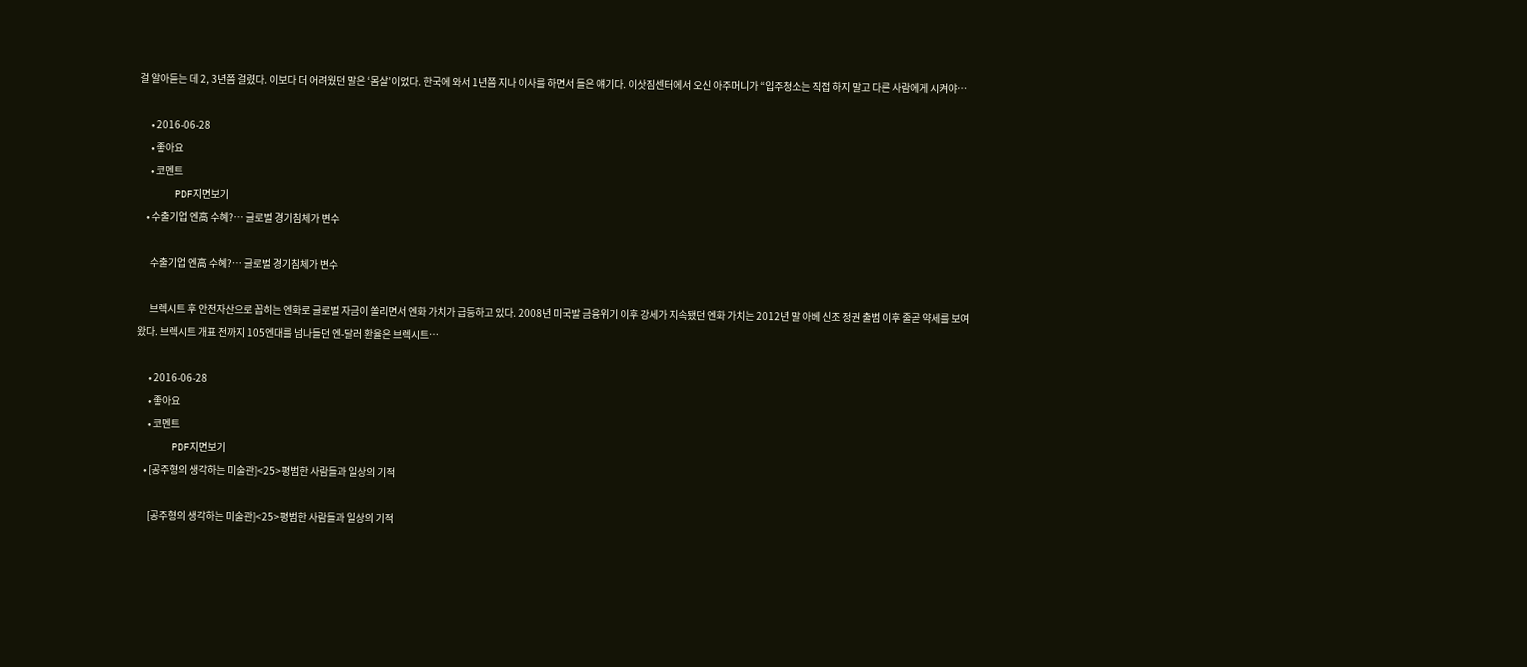걸 알아듣는 데 2, 3년쯤 걸렸다. 이보다 더 어려웠던 말은 ‘몸살’이었다. 한국에 와서 1년쯤 지나 이사를 하면서 들은 얘기다. 이삿짐센터에서 오신 아주머니가 “입주청소는 직접 하지 말고 다른 사람에게 시켜야…

      • 2016-06-28
      • 좋아요
      • 코멘트
      PDF지면보기
    • 수출기업 엔高 수혜?… 글로벌 경기침체가 변수

      수출기업 엔高 수혜?… 글로벌 경기침체가 변수

      브렉시트 후 안전자산으로 꼽히는 엔화로 글로벌 자금이 쏠리면서 엔화 가치가 급등하고 있다. 2008년 미국발 금융위기 이후 강세가 지속됐던 엔화 가치는 2012년 말 아베 신조 정권 출범 이후 줄곧 약세를 보여 왔다. 브렉시트 개표 전까지 105엔대를 넘나들던 엔-달러 환율은 브렉시트…

      • 2016-06-28
      • 좋아요
      • 코멘트
      PDF지면보기
    • [공주형의 생각하는 미술관]<25>평범한 사람들과 일상의 기적

      [공주형의 생각하는 미술관]<25>평범한 사람들과 일상의 기적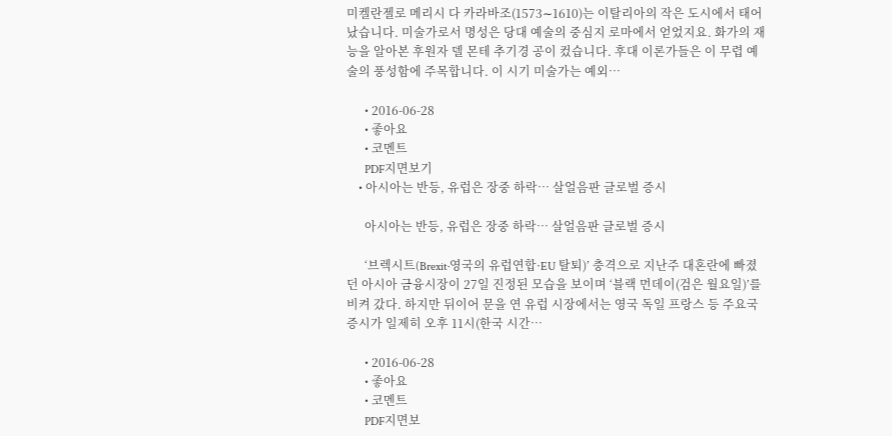미켈란젤로 메리시 다 카라바조(1573∼1610)는 이탈리아의 작은 도시에서 태어났습니다. 미술가로서 명성은 당대 예술의 중심지 로마에서 얻었지요. 화가의 재능을 알아본 후원자 델 몬테 추기경 공이 컸습니다. 후대 이론가들은 이 무렵 예술의 풍성함에 주목합니다. 이 시기 미술가는 예외…

      • 2016-06-28
      • 좋아요
      • 코멘트
      PDF지면보기
    • 아시아는 반등, 유럽은 장중 하락… 살얼음판 글로벌 증시

      아시아는 반등, 유럽은 장중 하락… 살얼음판 글로벌 증시

      ‘브렉시트(Brexit·영국의 유럽연합·EU 탈퇴)’ 충격으로 지난주 대혼란에 빠졌던 아시아 금융시장이 27일 진정된 모습을 보이며 ‘블랙 먼데이(검은 월요일)’를 비켜 갔다. 하지만 뒤이어 문을 연 유럽 시장에서는 영국 독일 프랑스 등 주요국 증시가 일제히 오후 11시(한국 시간…

      • 2016-06-28
      • 좋아요
      • 코멘트
      PDF지면보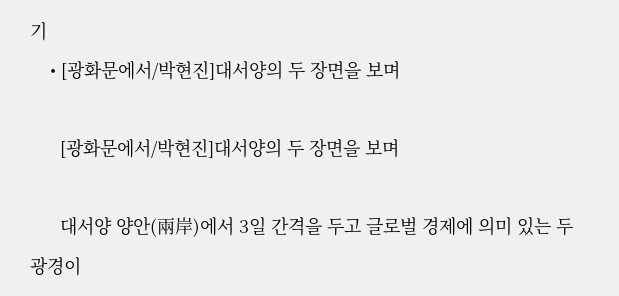기
    • [광화문에서/박현진]대서양의 두 장면을 보며

      [광화문에서/박현진]대서양의 두 장면을 보며

      대서양 양안(兩岸)에서 3일 간격을 두고 글로벌 경제에 의미 있는 두 광경이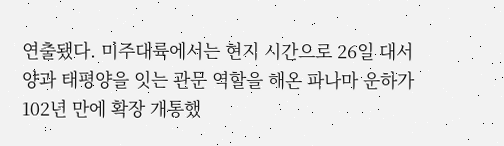연출됐다. 미주대륙에서는 현지 시간으로 26일 대서양과 태평양을 잇는 관문 역할을 해온 파나마 운하가 102년 만에 확장 개통했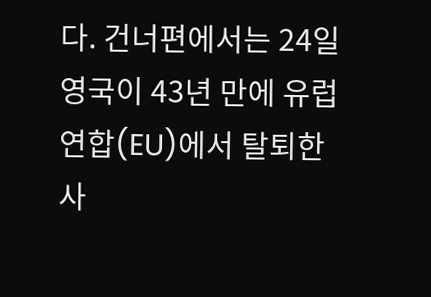다. 건너편에서는 24일 영국이 43년 만에 유럽연합(EU)에서 탈퇴한 사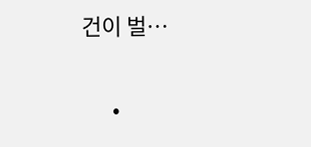건이 벌…

      •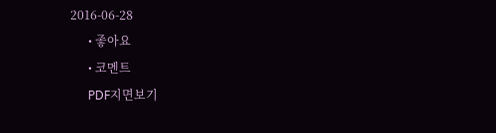2016-06-28
      • 좋아요
      • 코멘트
      PDF지면보기